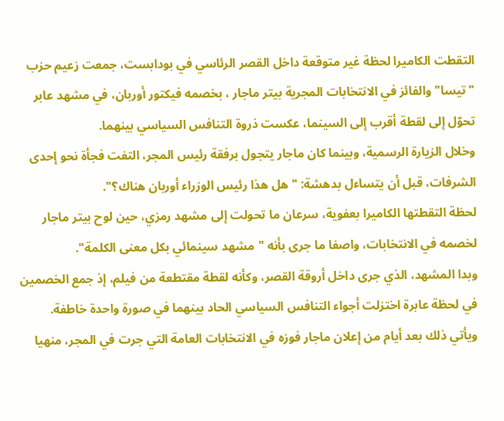التقطت الكاميرا لحظة غير متوقعة داخل القصر الرئاسي في بودابست، جمعت زعيم حزب "تيسا" والفائز في الانتخابات المجرية بيتر ماجار ، بخصمه فيكتور أوربان، في مشهد عابر تحوّل إلى لقطة أقرب إلى السينما، عكست ذروة التنافس السياسي بينهما.
وخلال الزيارة الرسمية، وبينما كان ماجار يتجول برفقة رئيس المجر، التفت فجأة نحو إحدى الشرفات، قبل أن يتساءل بدهشة: "هل هذا رئيس الوزراء أوربان هناك؟".
لحظة التقطتها الكاميرا بعفوية، سرعان ما تحولت إلى مشهد رمزي، حين لوح بيتر ماجار لخصمه في الانتخابات، واصفا ما جرى بأنه "مشهد سينمائي بكل معنى الكلمة".
وبدا المشهد، الذي جرى داخل أروقة القصر، وكأنه لقطة مقتطعة من فيلم، إذ جمع الخصمين في لحظة عابرة اختزلت أجواء التنافس السياسي الحاد بينهما في صورة واحدة خاطفة.
ويأتي ذلك بعد أيام من إعلان ماجار فوزه في الانتخابات العامة التي جرت في المجر، منهيا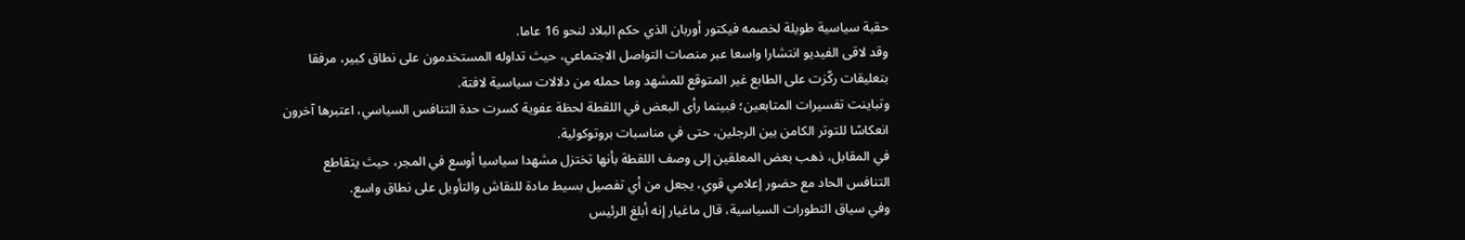حقبة سياسية طويلة لخصمه فيكتور أوربان الذي حكم البلاد لنحو 16 عاما.
وقد لاقى الفيديو انتشارا واسعا عبر منصات التواصل الاجتماعي، حيث تداوله المستخدمون على نطاق كبير، مرفقا بتعليقات ركّزت على الطابع غير المتوقع للمشهد وما حمله من دلالات سياسية لافتة.
وتباينت تفسيرات المتابعين؛ فبينما رأى البعض في اللقطة لحظة عفوية كسرت حدة التنافس السياسي، اعتبرها آخرون انعكاسًا للتوتر الكامن بين الرجلين، حتى في مناسبات بروتوكولية.
في المقابل، ذهب بعض المعلقين إلى وصف اللقطة بأنها تختزل مشهدا سياسيا أوسع في المجر، حيث يتقاطع التنافس الحاد مع حضور إعلامي قوي، يجعل من أي تفصيل بسيط مادة للنقاش والتأويل على نطاق واسع.
وفي سياق التطورات السياسية، قال ماغيار إنه أبلغ الرئيس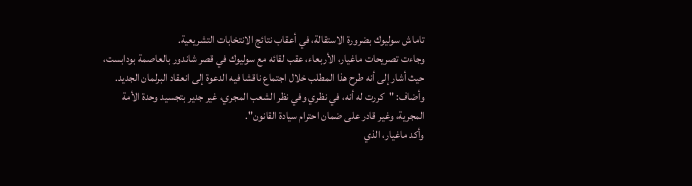تاماش سوليوك بضرورة الاستقالة، في أعقاب نتائج الانتخابات التشريعية.
وجاءت تصريحات ماغيار، الأربعاء، عقب لقائه مع سوليوك في قصر شاندور بالعاصمة بودابست، حيث أشار إلى أنه طرح هذا المطلب خلال اجتماع ناقشا فيه الدعوة إلى انعقاد البرلمان الجديد.
وأضاف: "كررت له أنه، في نظري وفي نظر الشعب المجري، غير جدير بتجسيد وحدة الأمة المجرية، وغير قادر على ضمان احترام سيادة القانون".
وأكد ماغيار، الذي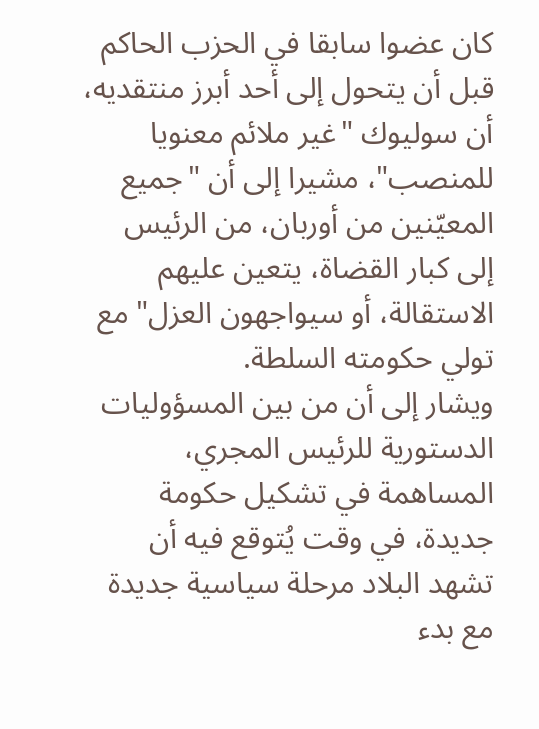كان عضوا سابقا في الحزب الحاكم قبل أن يتحول إلى أحد أبرز منتقديه، أن سوليوك "غير ملائم معنويا للمنصب"، مشيرا إلى أن "جميع المعيّنين من أوربان، من الرئيس إلى كبار القضاة، يتعين عليهم الاستقالة، أو سيواجهون العزل" مع تولي حكومته السلطة.
ويشار إلى أن من بين المسؤوليات الدستورية للرئيس المجري، المساهمة في تشكيل حكومة جديدة، في وقت يُتوقع فيه أن تشهد البلاد مرحلة سياسية جديدة مع بدء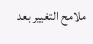ملامح التغيير بعد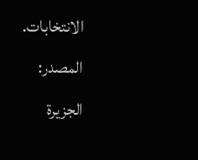الانتخابات.
المصدر:
الجزيرة